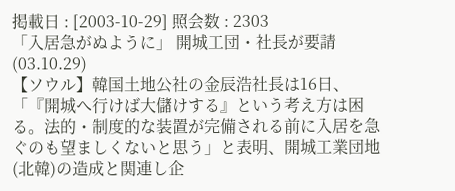掲載日 : [2003-10-29] 照会数 : 2303
「入居急がぬように」 開城工団・社長が要請(03.10.29)
【ソウル】韓国土地公社の金辰浩社長は16日、「『開城へ行けば大儲けする』という考え方は困る。法的・制度的な装置が完備される前に入居を急ぐのも望ましくないと思う」と表明、開城工業団地(北韓)の造成と関連し企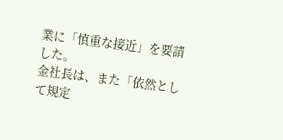業に「慎重な接近」を要請した。
金社長は、また「依然として規定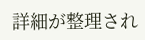詳細が整理され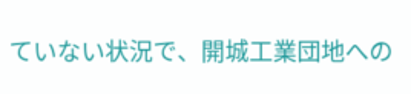ていない状況で、開城工業団地への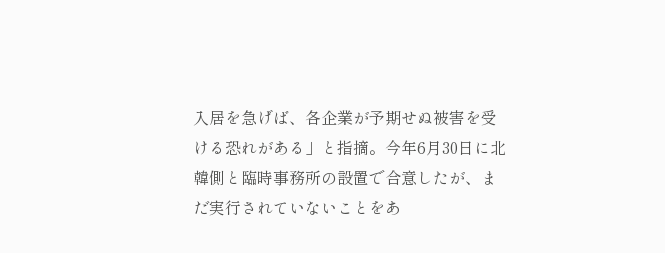入居を急げば、各企業が予期せぬ被害を受ける恐れがある」と指摘。今年6月30日に北韓側と臨時事務所の設置で合意したが、まだ実行されていないことをあ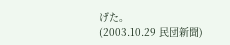げた。
(2003.10.29 民団新聞)